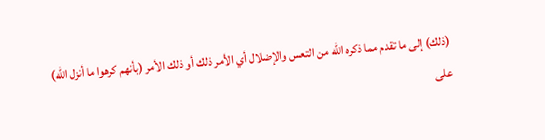(ذلك) إلى ما تقدم مما ذكره الله من التعس والإضلال أي الأمر ذلك أو ذلك الأمر (بأنهم كرهوا ما أنزل الله) على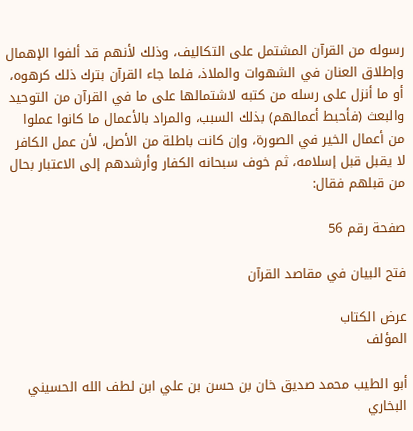رسوله من القرآن المشتمل على التكاليف، وذلك لأنهم قد ألفوا الإهمال وإطلاق العنان في الشهوات والملاذ، فلما جاء القرآن بترك ذلك كرهوه، أو ما أنزل على رسله من كتبه لاشتمالها على ما في القرآن من التوحيد والبعث (فأحبط أعمالهم) بذلك السبب، والمراد بالأعمال ما كانوا عملوا من أعمال الخير في الصورة، وإن كانت باطلة من الأصل، لأن عمل الكافر لا يقبل قبل إسلامه، ثم خوف سبحانه الكفار وأرشدهم إلى الاعتبار بحال من قبلهم فقال:

صفحة رقم 56

فتح البيان في مقاصد القرآن

عرض الكتاب
المؤلف

أبو الطيب محمد صديق خان بن حسن بن علي ابن لطف الله الحسيني البخاري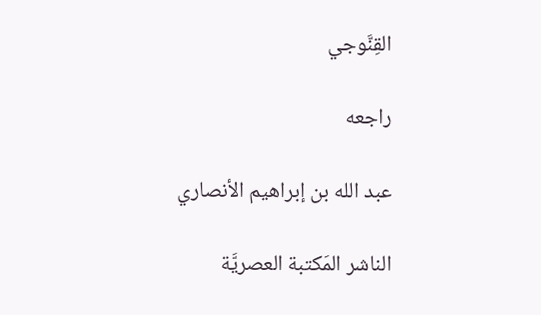القِنَّوجي

راجعه

عبد الله بن إبراهيم الأنصاري

الناشر المَكتبة العصريَّة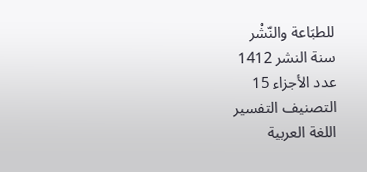للطبَاعة والنّشْر
سنة النشر 1412
عدد الأجزاء 15
التصنيف التفسير
اللغة العربية